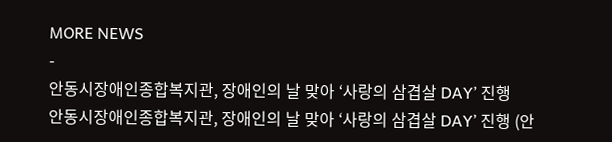MORE NEWS
-
안동시장애인종합복지관, 장애인의 날 맞아 ‘사랑의 삼겹살 DAY’ 진행
안동시장애인종합복지관, 장애인의 날 맞아 ‘사랑의 삼겹살 DAY’ 진행 (안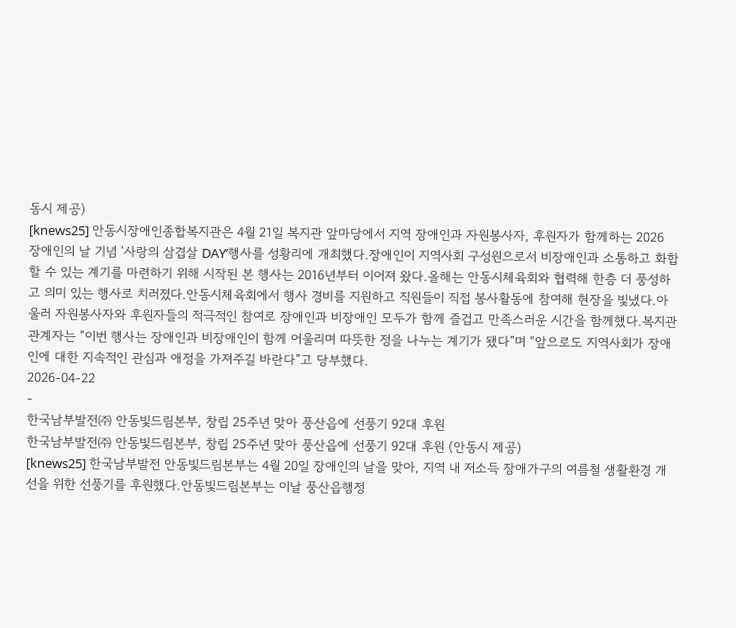동시 제공)
[knews25] 안동시장애인종합복지관은 4월 21일 복지관 앞마당에서 지역 장애인과 자원봉사자, 후원자가 함께하는 2026 장애인의 날 기념 ‘사랑의 삼겹살 DAY’행사를 성황리에 개최했다.장애인이 지역사회 구성원으로서 비장애인과 소통하고 화합할 수 있는 계기를 마련하기 위해 시작된 본 행사는 2016년부터 이어져 왔다.올해는 안동시체육회와 협력해 한층 더 풍성하고 의미 있는 행사로 치러졌다.안동시체육회에서 행사 경비를 지원하고 직원들이 직접 봉사활동에 참여해 현장을 빛냈다.아울러 자원봉사자와 후원자들의 적극적인 참여로 장애인과 비장애인 모두가 함께 즐겁고 만족스러운 시간을 함께했다.복지관 관계자는 “이번 행사는 장애인과 비장애인이 함께 어울리며 따뜻한 정을 나누는 계기가 됐다”며 “앞으로도 지역사회가 장애인에 대한 지속적인 관심과 애정을 가져주길 바란다”고 당부했다.
2026-04-22
-
한국남부발전㈜ 안동빛드림본부, 창립 25주년 맞아 풍산읍에 선풍기 92대 후원
한국남부발전㈜ 안동빛드림본부, 창립 25주년 맞아 풍산읍에 선풍기 92대 후원 (안동시 제공)
[knews25] 한국남부발전 안동빛드림본부는 4월 20일 장애인의 날을 맞아, 지역 내 저소득 장애가구의 여름철 생활환경 개선을 위한 선풍기를 후원했다.안동빛드림본부는 이날 풍산읍행정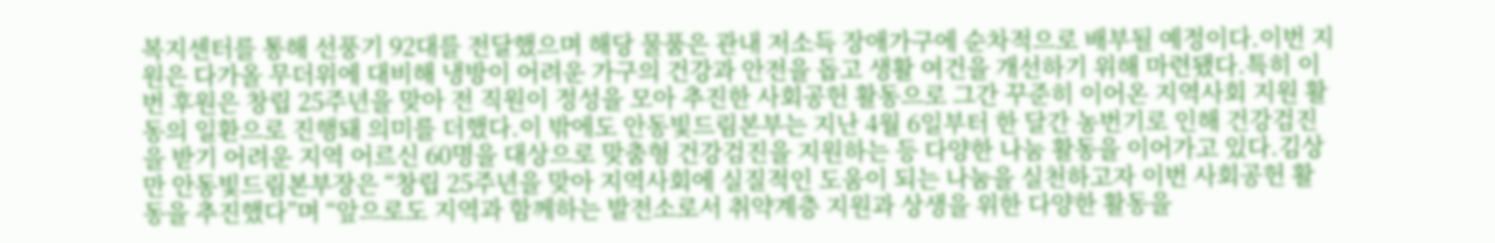복지센터를 통해 선풍기 92대를 전달했으며 해당 물품은 관내 저소득 장애가구에 순차적으로 배부될 예정이다.이번 지원은 다가올 무더위에 대비해 냉방이 어려운 가구의 건강과 안전을 돕고 생활 여건을 개선하기 위해 마련됐다.특히 이번 후원은 창립 25주년을 맞아 전 직원이 정성을 모아 추진한 사회공헌 활동으로 그간 꾸준히 이어온 지역사회 지원 활동의 일환으로 진행돼 의미를 더했다.이 밖에도 안동빛드림본부는 지난 4월 6일부터 한 달간 농번기로 인해 건강검진을 받기 어려운 지역 어르신 60명을 대상으로 맞춤형 건강검진을 지원하는 등 다양한 나눔 활동을 이어가고 있다.김상만 안동빛드림본부장은 “창립 25주년을 맞아 지역사회에 실질적인 도움이 되는 나눔을 실천하고자 이번 사회공헌 활동을 추진했다”며 “앞으로도 지역과 함께하는 발전소로서 취약계층 지원과 상생을 위한 다양한 활동을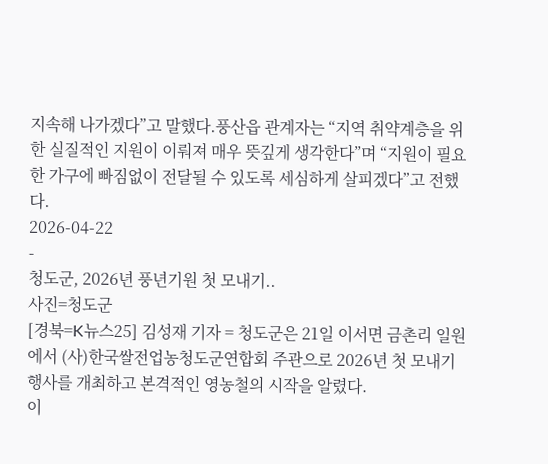지속해 나가겠다”고 말했다.풍산읍 관계자는 “지역 취약계층을 위한 실질적인 지원이 이뤄져 매우 뜻깊게 생각한다”며 “지원이 필요한 가구에 빠짐없이 전달될 수 있도록 세심하게 살피겠다”고 전했다.
2026-04-22
-
청도군, 2026년 풍년기원 첫 모내기..
사진=청도군
[경북=K뉴스25] 김성재 기자 = 청도군은 21일 이서면 금촌리 일원에서 (사)한국쌀전업농청도군연합회 주관으로 2026년 첫 모내기 행사를 개최하고 본격적인 영농철의 시작을 알렸다.
이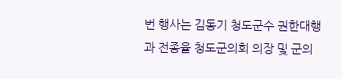번 행사는 김동기 청도군수 권한대행과 전종율 청도군의회 의장 및 군의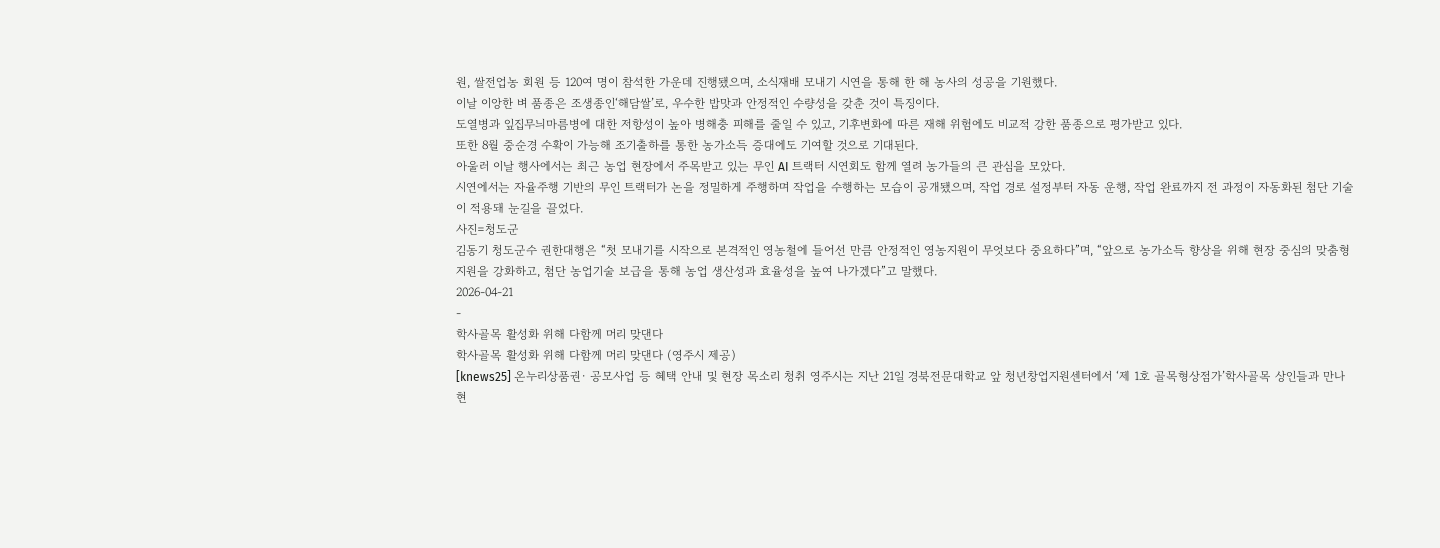원, 쌀전업농 회원 등 120여 명이 참석한 가운데 진행됐으며, 소식재배 모내기 시연을 통해 한 해 농사의 성공을 기원했다.
이날 이앙한 벼 품종은 조생종인‘해담쌀’로, 우수한 밥맛과 안정적인 수량성을 갖춘 것이 특징이다.
도열병과 잎집무늬마름병에 대한 저항성이 높아 병해충 피해를 줄일 수 있고, 기후변화에 따른 재해 위험에도 비교적 강한 품종으로 평가받고 있다.
또한 8월 중순경 수확이 가능해 조기출하를 통한 농가소득 증대에도 기여할 것으로 기대된다.
아울러 이날 행사에서는 최근 농업 현장에서 주목받고 있는 무인 AI 트랙터 시연회도 함께 열려 농가들의 큰 관심을 모았다.
시연에서는 자율주행 기반의 무인 트랙터가 논을 정밀하게 주행하며 작업을 수행하는 모습이 공개됐으며, 작업 경로 설정부터 자동 운행, 작업 완료까지 전 과정이 자동화된 첨단 기술이 적용돼 눈길을 끌었다.
사진=청도군
김동기 청도군수 권한대행은 “첫 모내기를 시작으로 본격적인 영농철에 들어선 만큼 안정적인 영농지원이 무엇보다 중요하다”며, “앞으로 농가소득 향상을 위해 현장 중심의 맞춤형 지원을 강화하고, 첨단 농업기술 보급을 통해 농업 생산성과 효율성을 높여 나가겠다”고 말했다.
2026-04-21
-
학사골목 활성화 위해 다함께 머리 맞댄다
학사골목 활성화 위해 다함께 머리 맞댄다 (영주시 제공)
[knews25] 온누리상품권· 공모사업 등 혜택 안내 및 현장 목소리 청취 영주시는 지난 21일 경북전문대학교 앞 청년창업지원센터에서 ‘제 1호 골목형상점가’학사골목 상인들과 만나 현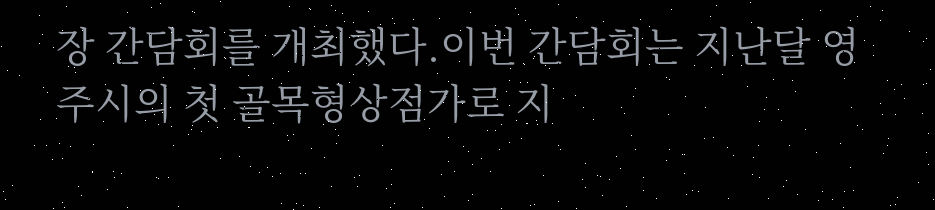장 간담회를 개최했다.이번 간담회는 지난달 영주시의 첫 골목형상점가로 지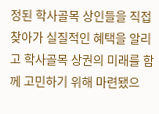정된 학사골목 상인들을 직접 찾아가 실질적인 혜택을 알리고 학사골목 상권의 미래를 함께 고민하기 위해 마련됐으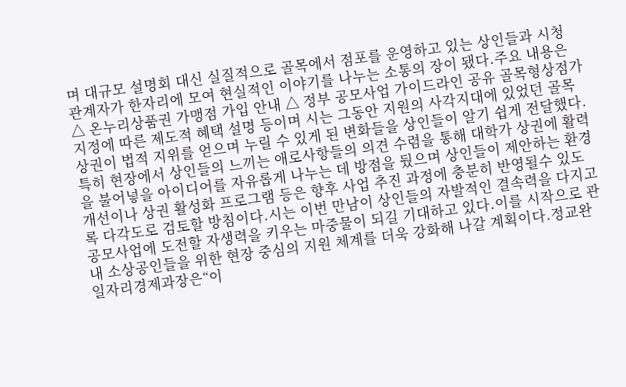며 대규모 설명회 대신 실질적으로 골목에서 점포를 운영하고 있는 상인들과 시청 관계자가 한자리에 모여 현실적인 이야기를 나누는 소통의 장이 됐다.주요 내용은 △ 온누리상품권 가맹점 가입 안내 △ 정부 공모사업 가이드라인 공유 골목형상점가 지정에 따른 제도적 혜택 설명 등이며 시는 그동안 지원의 사각지대에 있었던 골목상권이 법적 지위를 얻으며 누릴 수 있게 된 변화들을 상인들이 알기 쉽게 전달했다.특히 현장에서 상인들의 느끼는 애로사항들의 의견 수렴을 통해 대학가 상권에 활력을 불어넣을 아이디어를 자유롭게 나누는 데 방점을 뒀으며 상인들이 제안하는 환경 개선이나 상권 활성화 프로그램 등은 향후 사업 추진 과정에 충분히 반영될수 있도록 다각도로 검토할 방침이다.시는 이번 만남이 상인들의 자발적인 결속력을 다지고 공모사업에 도전할 자생력을 키우는 마중물이 되길 기대하고 있다.이를 시작으로 관내 소상공인들을 위한 현장 중심의 지원 체계를 더욱 강화해 나갈 계획이다.정교완 일자리경제과장은“이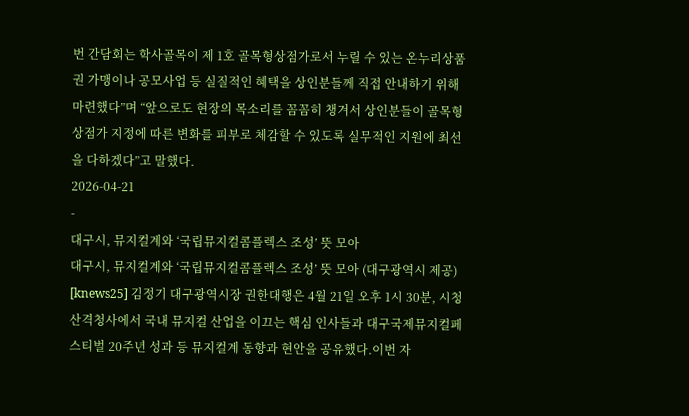번 간담회는 학사골목이 제 1호 골목형상점가로서 누릴 수 있는 온누리상품권 가맹이나 공모사업 등 실질적인 혜택을 상인분들께 직접 안내하기 위해 마련했다”며 “앞으로도 현장의 목소리를 꼼꼼히 챙겨서 상인분들이 골목형상점가 지정에 따른 변화를 피부로 체감할 수 있도록 실무적인 지원에 최선을 다하겠다”고 말했다.
2026-04-21
-
대구시, 뮤지컬계와 ‘국립뮤지컬콤플렉스 조성’ 뜻 모아
대구시, 뮤지컬계와 ‘국립뮤지컬콤플렉스 조성’ 뜻 모아 (대구광역시 제공)
[knews25] 김정기 대구광역시장 권한대행은 4월 21일 오후 1시 30분, 시청 산격청사에서 국내 뮤지컬 산업을 이끄는 핵심 인사들과 대구국제뮤지컬페스티벌 20주년 성과 등 뮤지컬계 동향과 현안을 공유했다.이번 자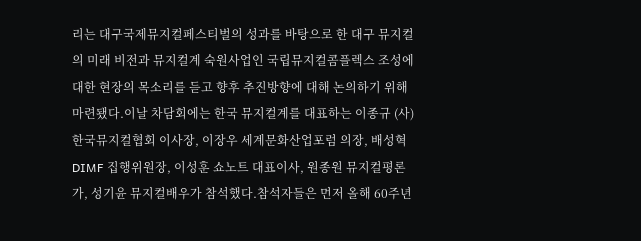리는 대구국제뮤지컬페스티벌의 성과를 바탕으로 한 대구 뮤지컬의 미래 비전과 뮤지컬계 숙원사업인 국립뮤지컬콤플렉스 조성에 대한 현장의 목소리를 듣고 향후 추진방향에 대해 논의하기 위해 마련됐다.이날 차담회에는 한국 뮤지컬계를 대표하는 이종규 (사)한국뮤지컬협회 이사장, 이장우 세계문화산업포럼 의장, 배성혁 DIMF 집행위원장, 이성훈 쇼노트 대표이사, 원종원 뮤지컬평론가, 성기윤 뮤지컬배우가 참석했다.참석자들은 먼저 올해 60주년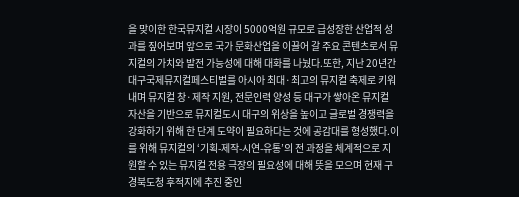을 맞이한 한국뮤지컬 시장이 5000억원 규모로 급성장한 산업적 성과를 짚어보며 앞으로 국가 문화산업을 이끌어 갈 주요 콘텐츠로서 뮤지컬의 가치와 발전 가능성에 대해 대화를 나눴다.또한, 지난 20년간 대구국제뮤지컬페스티벌를 아시아 최대·최고의 뮤지컬 축제로 키워내며 뮤지컬 창·제작 지원, 전문인력 양성 등 대구가 쌓아온 뮤지컬 자산을 기반으로 뮤지컬도시 대구의 위상을 높이고 글로벌 경쟁력을 강화하기 위해 한 단계 도약이 필요하다는 것에 공감대를 형성했다.이를 위해 뮤지컬의 ‘기획-제작-시연-유통’의 전 과정을 체계적으로 지원할 수 있는 뮤지컬 전용 극장의 필요성에 대해 뜻을 모으며 현재 구 경북도청 후적지에 추진 중인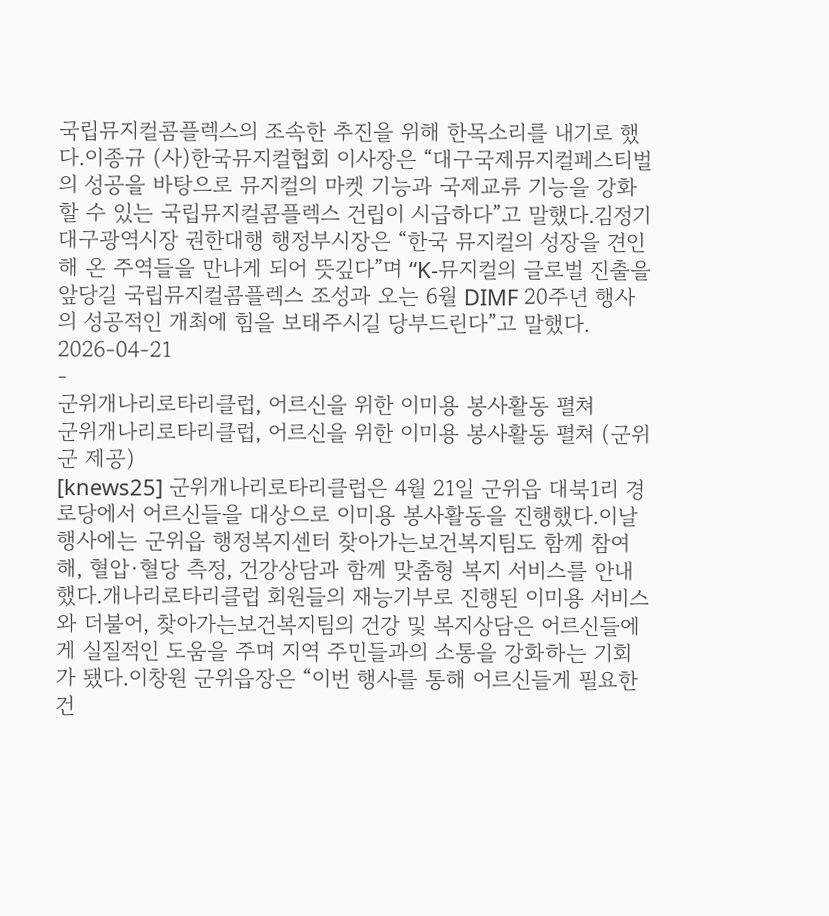국립뮤지컬콤플렉스의 조속한 추진을 위해 한목소리를 내기로 했다.이종규 (사)한국뮤지컬협회 이사장은 “대구국제뮤지컬페스티벌의 성공을 바탕으로 뮤지컬의 마켓 기능과 국제교류 기능을 강화할 수 있는 국립뮤지컬콤플렉스 건립이 시급하다”고 말했다.김정기 대구광역시장 권한대행 행정부시장은 “한국 뮤지컬의 성장을 견인해 온 주역들을 만나게 되어 뜻깊다”며 “K-뮤지컬의 글로벌 진출을 앞당길 국립뮤지컬콤플렉스 조성과 오는 6월 DIMF 20주년 행사의 성공적인 개최에 힘을 보태주시길 당부드린다”고 말했다.
2026-04-21
-
군위개나리로타리클럽, 어르신을 위한 이미용 봉사활동 펼쳐
군위개나리로타리클럽, 어르신을 위한 이미용 봉사활동 펼쳐 (군위군 제공)
[knews25] 군위개나리로타리클럽은 4월 21일 군위읍 대북1리 경로당에서 어르신들을 대상으로 이미용 봉사활동을 진행했다.이날 행사에는 군위읍 행정복지센터 찾아가는보건복지팀도 함께 참여해, 혈압·혈당 측정, 건강상담과 함께 맞춤형 복지 서비스를 안내했다.개나리로타리클럽 회원들의 재능기부로 진행된 이미용 서비스와 더불어, 찾아가는보건복지팀의 건강 및 복지상담은 어르신들에게 실질적인 도움을 주며 지역 주민들과의 소통을 강화하는 기회가 됐다.이창원 군위읍장은 “이번 행사를 통해 어르신들게 필요한 건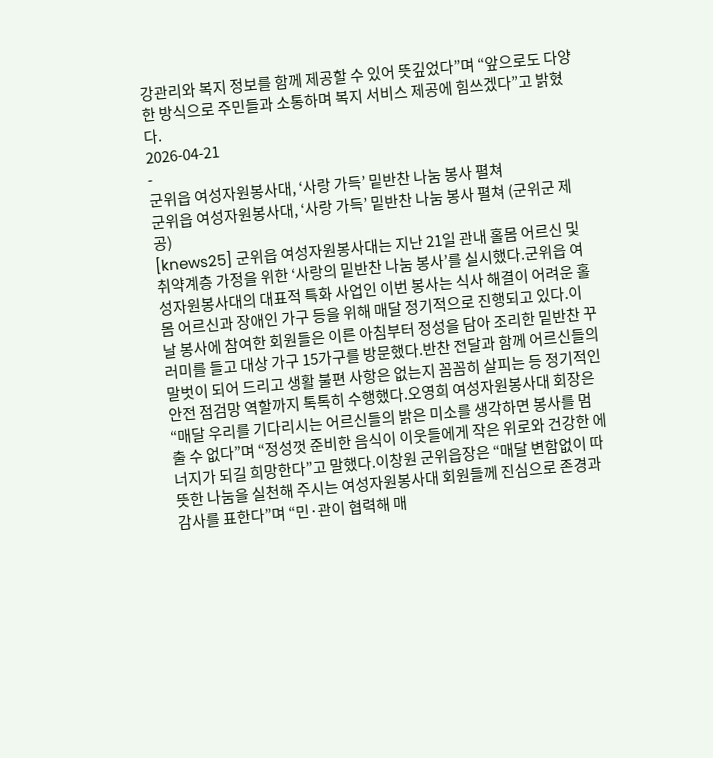강관리와 복지 정보를 함께 제공할 수 있어 뜻깊었다”며 “앞으로도 다양한 방식으로 주민들과 소통하며 복지 서비스 제공에 힘쓰겠다”고 밝혔다.
2026-04-21
-
군위읍 여성자원봉사대, ‘사랑 가득’ 밑반찬 나눔 봉사 펼쳐
군위읍 여성자원봉사대, ‘사랑 가득’ 밑반찬 나눔 봉사 펼쳐 (군위군 제공)
[knews25] 군위읍 여성자원봉사대는 지난 21일 관내 홀몸 어르신 및 취약계층 가정을 위한 ‘사랑의 밑반찬 나눔 봉사’를 실시했다.군위읍 여성자원봉사대의 대표적 특화 사업인 이번 봉사는 식사 해결이 어려운 홀몸 어르신과 장애인 가구 등을 위해 매달 정기적으로 진행되고 있다.이날 봉사에 참여한 회원들은 이른 아침부터 정성을 담아 조리한 밑반찬 꾸러미를 들고 대상 가구 15가구를 방문했다.반찬 전달과 함께 어르신들의 말벗이 되어 드리고 생활 불편 사항은 없는지 꼼꼼히 살피는 등 정기적인 안전 점검망 역할까지 톡톡히 수행했다.오영희 여성자원봉사대 회장은 “매달 우리를 기다리시는 어르신들의 밝은 미소를 생각하면 봉사를 멈출 수 없다”며 “정성껏 준비한 음식이 이웃들에게 작은 위로와 건강한 에너지가 되길 희망한다”고 말했다.이창원 군위읍장은 “매달 변함없이 따뜻한 나눔을 실천해 주시는 여성자원봉사대 회원들께 진심으로 존경과 감사를 표한다”며 “민·관이 협력해 매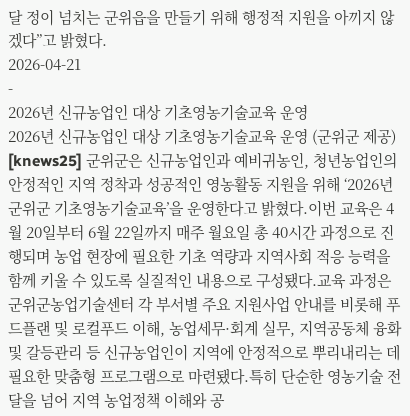달 정이 넘치는 군위읍을 만들기 위해 행정적 지원을 아끼지 않겠다”고 밝혔다.
2026-04-21
-
2026년 신규농업인 대상 기초영농기술교육 운영
2026년 신규농업인 대상 기초영농기술교육 운영 (군위군 제공)
[knews25] 군위군은 신규농업인과 예비귀농인, 청년농업인의 안정적인 지역 정착과 성공적인 영농활동 지원을 위해 ‘2026년 군위군 기초영농기술교육’을 운영한다고 밝혔다.이번 교육은 4월 20일부터 6월 22일까지 매주 월요일 총 40시간 과정으로 진행되며 농업 현장에 필요한 기초 역량과 지역사회 적응 능력을 함께 키울 수 있도록 실질적인 내용으로 구성됐다.교육 과정은 군위군농업기술센터 각 부서별 주요 지원사업 안내를 비롯해 푸드플랜 및 로컬푸드 이해, 농업세무·회계 실무, 지역공동체 융화 및 갈등관리 등 신규농업인이 지역에 안정적으로 뿌리내리는 데 필요한 맞춤형 프로그램으로 마련됐다.특히 단순한 영농기술 전달을 넘어 지역 농업정책 이해와 공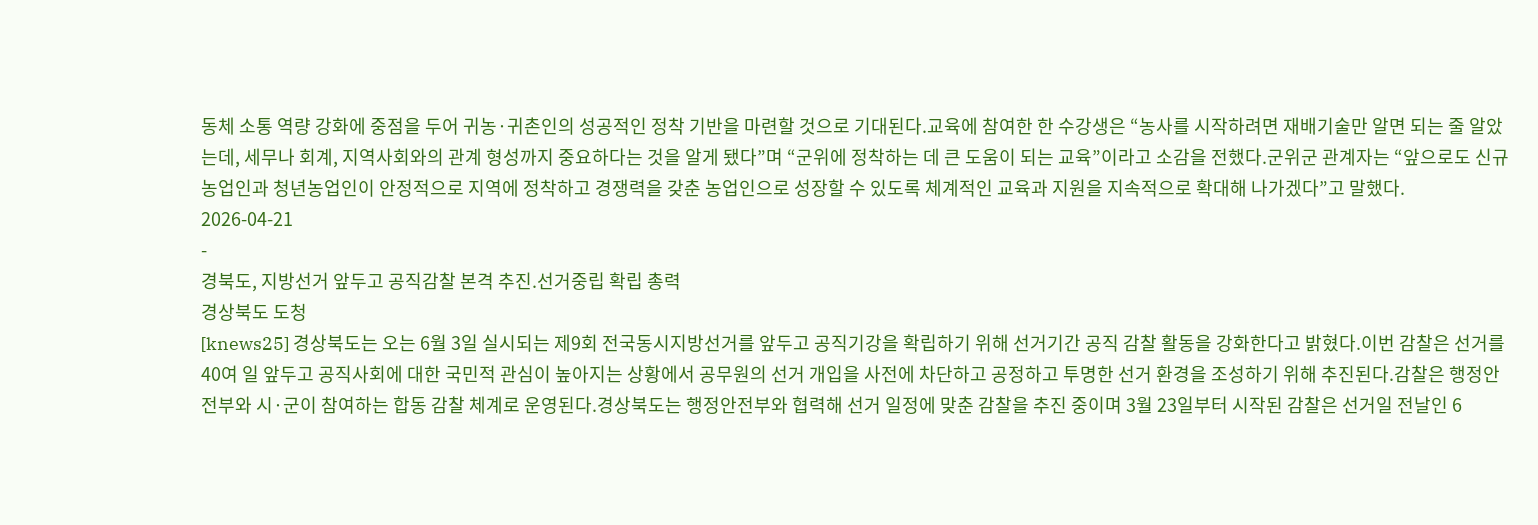동체 소통 역량 강화에 중점을 두어 귀농·귀촌인의 성공적인 정착 기반을 마련할 것으로 기대된다.교육에 참여한 한 수강생은 “농사를 시작하려면 재배기술만 알면 되는 줄 알았는데, 세무나 회계, 지역사회와의 관계 형성까지 중요하다는 것을 알게 됐다”며 “군위에 정착하는 데 큰 도움이 되는 교육”이라고 소감을 전했다.군위군 관계자는 “앞으로도 신규농업인과 청년농업인이 안정적으로 지역에 정착하고 경쟁력을 갖춘 농업인으로 성장할 수 있도록 체계적인 교육과 지원을 지속적으로 확대해 나가겠다”고 말했다.
2026-04-21
-
경북도, 지방선거 앞두고 공직감찰 본격 추진.선거중립 확립 총력
경상북도 도청
[knews25] 경상북도는 오는 6월 3일 실시되는 제9회 전국동시지방선거를 앞두고 공직기강을 확립하기 위해 선거기간 공직 감찰 활동을 강화한다고 밝혔다.이번 감찰은 선거를 40여 일 앞두고 공직사회에 대한 국민적 관심이 높아지는 상황에서 공무원의 선거 개입을 사전에 차단하고 공정하고 투명한 선거 환경을 조성하기 위해 추진된다.감찰은 행정안전부와 시·군이 참여하는 합동 감찰 체계로 운영된다.경상북도는 행정안전부와 협력해 선거 일정에 맞춘 감찰을 추진 중이며 3월 23일부터 시작된 감찰은 선거일 전날인 6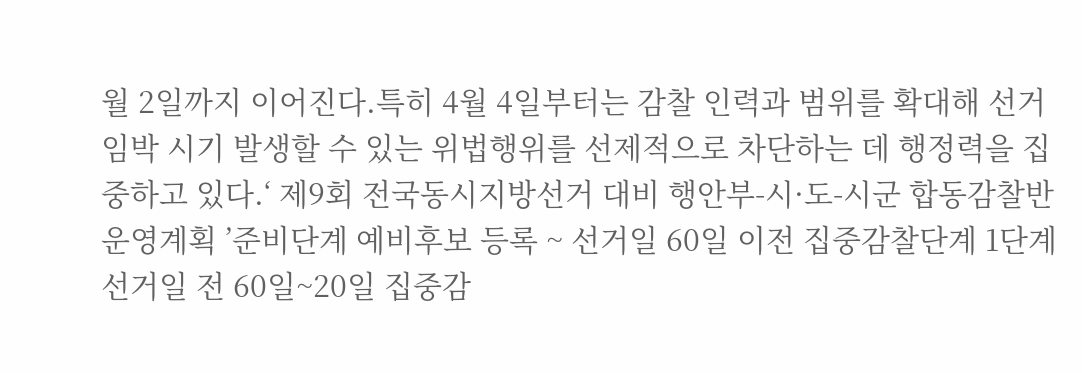월 2일까지 이어진다.특히 4월 4일부터는 감찰 인력과 범위를 확대해 선거 임박 시기 발생할 수 있는 위법행위를 선제적으로 차단하는 데 행정력을 집중하고 있다.‘ 제9회 전국동시지방선거 대비 행안부-시·도-시군 합동감찰반 운영계획 ’준비단계 예비후보 등록 ~ 선거일 60일 이전 집중감찰단계 1단계 선거일 전 60일~20일 집중감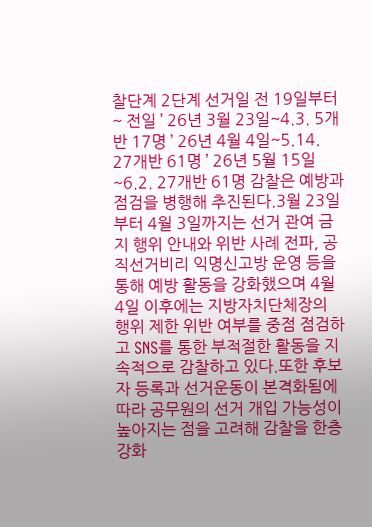찰단계 2단계 선거일 전 19일부터 ~ 전일 ’ 26년 3월 23일~4.3. 5개반 17명 ’ 26년 4월 4일~5.14. 27개반 61명 ’ 26년 5월 15일~6.2. 27개반 61명 감찰은 예방과 점검을 병행해 추진된다.3월 23일부터 4월 3일까지는 선거 관여 금지 행위 안내와 위반 사례 전파, 공직선거비리 익명신고방 운영 등을 통해 예방 활동을 강화했으며 4월 4일 이후에는 지방자치단체장의 행위 제한 위반 여부를 중점 점검하고 SNS를 통한 부적절한 활동을 지속적으로 감찰하고 있다.또한 후보자 등록과 선거운동이 본격화됨에 따라 공무원의 선거 개입 가능성이 높아지는 점을 고려해 감찰을 한층 강화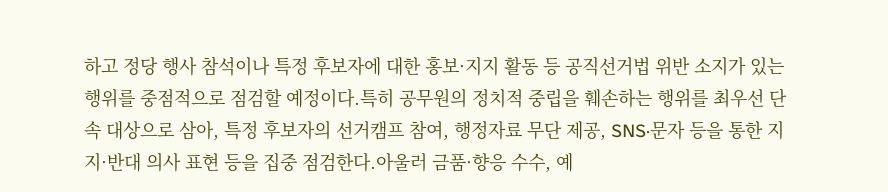하고 정당 행사 참석이나 특정 후보자에 대한 홍보·지지 활동 등 공직선거법 위반 소지가 있는 행위를 중점적으로 점검할 예정이다.특히 공무원의 정치적 중립을 훼손하는 행위를 최우선 단속 대상으로 삼아, 특정 후보자의 선거캠프 참여, 행정자료 무단 제공, SNS·문자 등을 통한 지지·반대 의사 표현 등을 집중 점검한다.아울러 금품·향응 수수, 예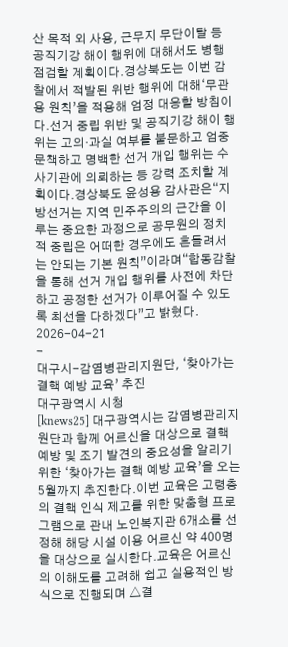산 목적 외 사용, 근무지 무단이탈 등 공직기강 해이 행위에 대해서도 병행 점검할 계획이다.경상북도는 이번 감찰에서 적발된 위반 행위에 대해‘무관용 원칙’을 적용해 엄정 대응할 방침이다.선거 중립 위반 및 공직기강 해이 행위는 고의·과실 여부를 불문하고 엄중 문책하고 명백한 선거 개입 행위는 수사기관에 의뢰하는 등 강력 조치할 계획이다.경상북도 윤성용 감사관은“지방선거는 지역 민주주의의 근간을 이루는 중요한 과정으로 공무원의 정치적 중립은 어떠한 경우에도 흔들려서는 안되는 기본 원칙”이라며“합동감찰을 통해 선거 개입 행위를 사전에 차단하고 공정한 선거가 이루어질 수 있도록 최선을 다하겠다”고 밝혔다.
2026-04-21
-
대구시-감염병관리지원단, ‘찾아가는 결핵 예방 교육’ 추진
대구광역시 시청
[knews25] 대구광역시는 감염병관리지원단과 함께 어르신을 대상으로 결핵 예방 및 조기 발견의 중요성을 알리기 위한 ‘찾아가는 결핵 예방 교육’을 오는 5월까지 추진한다.이번 교육은 고령층의 결핵 인식 제고를 위한 맞춤형 프로그램으로 관내 노인복지관 6개소를 선정해 해당 시설 이용 어르신 약 400명을 대상으로 실시한다.교육은 어르신의 이해도를 고려해 쉽고 실용적인 방식으로 진행되며 △결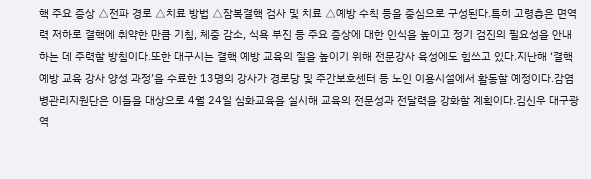핵 주요 증상 △전파 경로 △치료 방법 △잠복결핵 검사 및 치료 △예방 수칙 등을 중심으로 구성된다.특히 고령층은 면역력 저하로 결핵에 취약한 만큼 기침, 체중 감소, 식욕 부진 등 주요 증상에 대한 인식을 높이고 정기 검진의 필요성을 안내하는 데 주력할 방침이다.또한 대구시는 결핵 예방 교육의 질을 높이기 위해 전문강사 육성에도 힘쓰고 있다.지난해 ‘결핵 예방 교육 강사 양성 과정’을 수료한 13명의 강사가 경로당 및 주간보호센터 등 노인 이용시설에서 활동할 예정이다.감염병관리지원단은 이들을 대상으로 4월 24일 심화교육을 실시해 교육의 전문성과 전달력을 강화할 계획이다.김신우 대구광역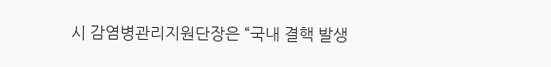시 감염병관리지원단장은 “국내 결핵 발생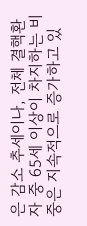은 감소 추세이나, 전체 결핵환자 중 65세 이상이 차지하는 비중은 지속적으로 증가하고 있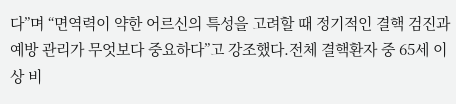다”며 “면역력이 약한 어르신의 특성을 고려할 때 정기적인 결핵 검진과 예방 관리가 무엇보다 중요하다”고 강조했다.전체 결핵환자 중 65세 이상 비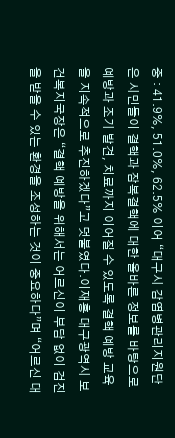중 : 41.9%, 51.0%, 62.5% 이어 “대구시 감염병관리지원단은 시민들이 결핵과 잠복결핵에 대한 올바른 정보를 바탕으로 예방과 조기 발견, 치료까지 이어질 수 있도록 결핵 예방 교육을 지속적으로 추진하겠다”고 덧붙였다.이재홍 대구광역시 보건복지국장은 “결핵 예방을 위해서는 어르신이 부담 없이 검진을 받을 수 있는 환경을 조성하는 것이 중요하다”며 “어르신 대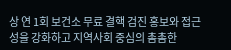상 연 1회 보건소 무료 결핵 검진 홍보와 접근성을 강화하고 지역사회 중심의 촘촘한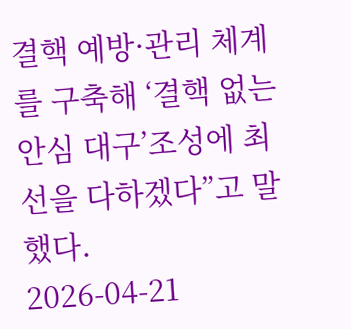결핵 예방·관리 체계를 구축해 ‘결핵 없는 안심 대구’조성에 최선을 다하겠다”고 말했다.
2026-04-21